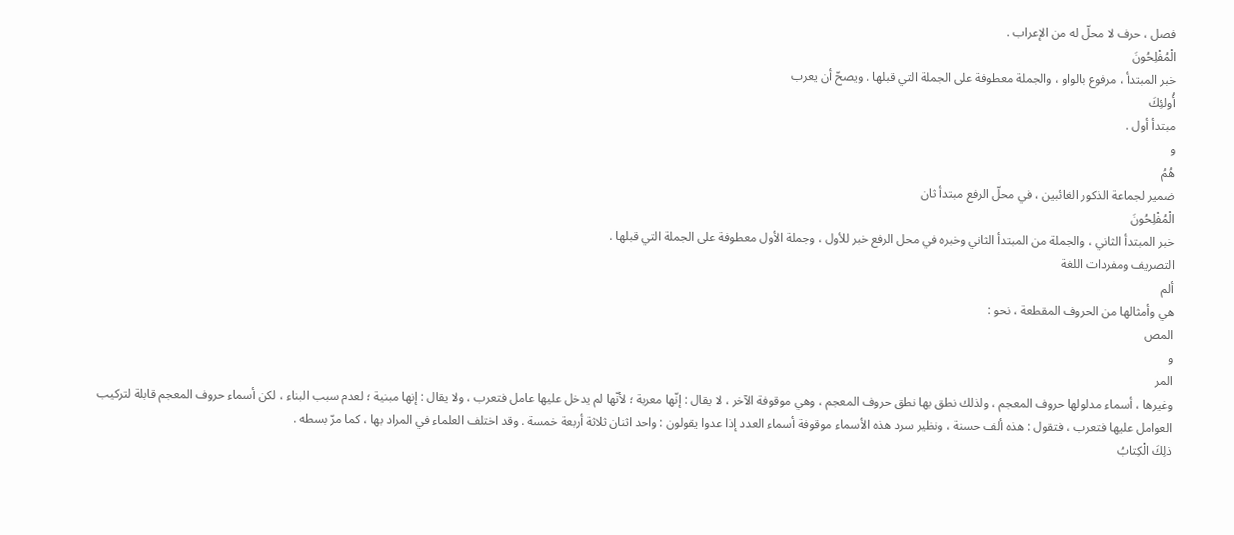فصل ، حرف لا محلّ له من الإعراب .
الْمُفْلِحُونَ
خبر المبتدأ ، مرفوع بالواو ، والجملة معطوفة على الجملة التي قبلها . ويصحّ أن يعرب
أُولئِكَ
مبتدأ أول .
و
هُمُ
ضمير لجماعة الذكور الغائبين ، في محلّ الرفع مبتدأ ثان
الْمُفْلِحُونَ
خبر المبتدأ الثاني ، والجملة من المبتدأ الثاني وخبره في محل الرفع خبر للأول ، وجملة الأول معطوفة على الجملة التي قبلها .
التصريف ومفردات اللغة
ألم
هي وأمثالها من الحروف المقطعة ، نحو :
المص
و
المر
وغيرها ، أسماء مدلولها حروف المعجم ، ولذلك نطق بها نطق حروف المعجم ، وهي موقوفة الآخر ، لا يقال : إنّها معربة ؛ لأنّها لم يدخل عليها عامل فتعرب ، ولا يقال : إنها مبنية ؛ لعدم سبب البناء ، لكن أسماء حروف المعجم قابلة لتركيب العوامل عليها فتعرب ، فتقول : هذه ألف حسنة ، ونظير سرد هذه الأسماء موقوفة أسماء العدد إذا عدوا يقولون : واحد اثنان ثلاثة أربعة خمسة . وقد اختلف العلماء في المراد بها ، كما مرّ بسطه .
ذلِكَ الْكِتابُ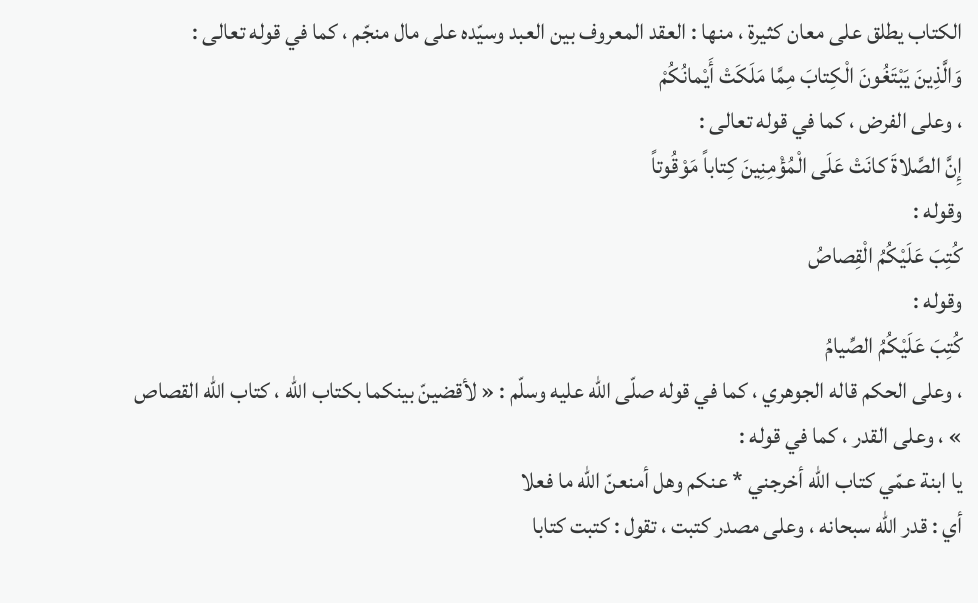الكتاب يطلق على معان كثيرة ، منها : العقد المعروف بين العبد وسيّده على مال منجّم ، كما في قوله تعالى :
وَالَّذِينَ يَبْتَغُونَ الْكِتابَ مِمَّا مَلَكَتْ أَيْمانُكُمْ
، وعلى الفرض ، كما في قوله تعالى :
إِنَّ الصَّلاةَ كانَتْ عَلَى الْمُؤْمِنِينَ كِتاباً مَوْقُوتاً
وقوله :
كُتِبَ عَلَيْكُمُ الْقِصاصُ
وقوله :
كُتِبَ عَلَيْكُمُ الصِّيامُ
، وعلى الحكم قاله الجوهري ، كما في قوله صلّى اللّه عليه وسلّم : « لأقضينّ بينكما بكتاب اللّه ، كتاب اللّه القصاص » ، وعلى القدر ، كما في قوله :
يا ابنة عمّي كتاب اللّه أخرجني * عنكم وهل أمنعنّ اللّه ما فعلا
أي : قدر اللّه سبحانه ، وعلى مصدر كتبت ، تقول : كتبت كتابا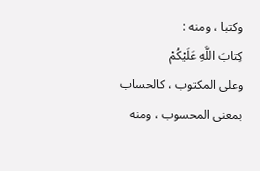وكتبا ، ومنه :
كِتابَ اللَّهِ عَلَيْكُمْ
وعلى المكتوب ، كالحساب بمعنى المحسوب ، ومنه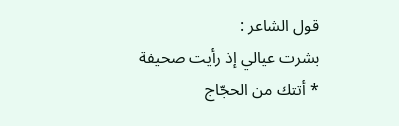قول الشاعر :
بشرت عيالي إذ رأيت صحيفة * أتتك من الحجّاج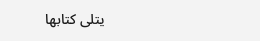يتلى كتابها